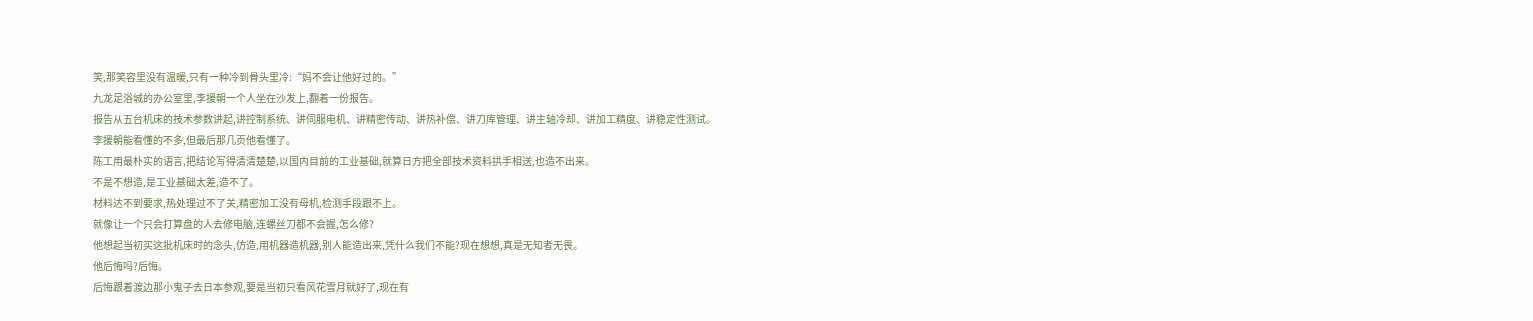笑,那笑容里没有温暖,只有一种冷到骨头里冷:“妈不会让他好过的。”
九龙足浴城的办公室里,李援朝一个人坐在沙发上,翻着一份报告。
报告从五台机床的技术参数讲起,讲控制系统、讲伺服电机、讲精密传动、讲热补偿、讲刀库管理、讲主轴冷却、讲加工精度、讲稳定性测试。
李援朝能看懂的不多,但最后那几页他看懂了。
陈工用最朴实的语言,把结论写得清清楚楚,以国内目前的工业基础,就算日方把全部技术资料拱手相送,也造不出来。
不是不想造,是工业基础太差,造不了。
材料达不到要求,热处理过不了关,精密加工没有母机,检测手段跟不上。
就像让一个只会打算盘的人去修电脑,连螺丝刀都不会握,怎么修?
他想起当初买这批机床时的念头,仿造,用机器造机器,别人能造出来,凭什么我们不能?现在想想,真是无知者无畏。
他后悔吗?后悔。
后悔跟着渡边那小鬼子去日本参观,要是当初只看风花雪月就好了,现在有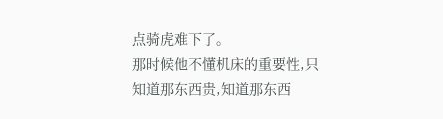点骑虎难下了。
那时候他不懂机床的重要性,只知道那东西贵,知道那东西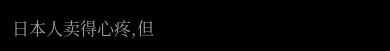日本人卖得心疼,但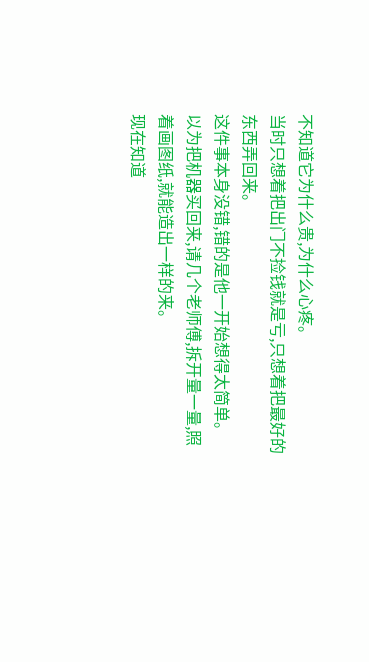不知道它为什么贵,为什么心疼。
当时只想着把出门不捡钱就是亏,只想着把最好的东西弄回来。
这件事本身没错,错的是他一开始想得太简单。
以为把机器买回来,请几个老师傅,拆开量一量,照着画图纸,就能造出一样的来。
现在知道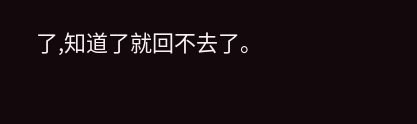了,知道了就回不去了。